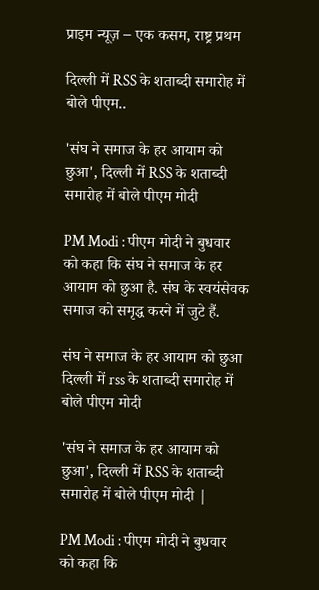प्राइम न्यूज़ – एक कसम, राष्ट्र प्रथम

दिल्ली में RSS के शताब्दी समारोह में बोले पीएम..

'संघ ने समाज के हर आयाम को छुआ', दिल्ली में RSS के शताब्दी समारोह में बोले पीएम मोदी

PM Modi : पीएम मोदी ने बुधवार को कहा कि संघ ने समाज के हर आयाम को छुआ है. संघ के स्वयंसेवक समाज को समृद्ध करने में जुटे हैं.

संघ ने समाज के हर आयाम को छुआ  दिल्ली में rss के शताब्दी समारोह में बोले पीएम मोदी

'संघ ने समाज के हर आयाम को छुआ', दिल्ली में RSS के शताब्दी समारोह में बोले पीएम मोदी |

PM Modi : पीएम मोदी ने बुधवार को कहा कि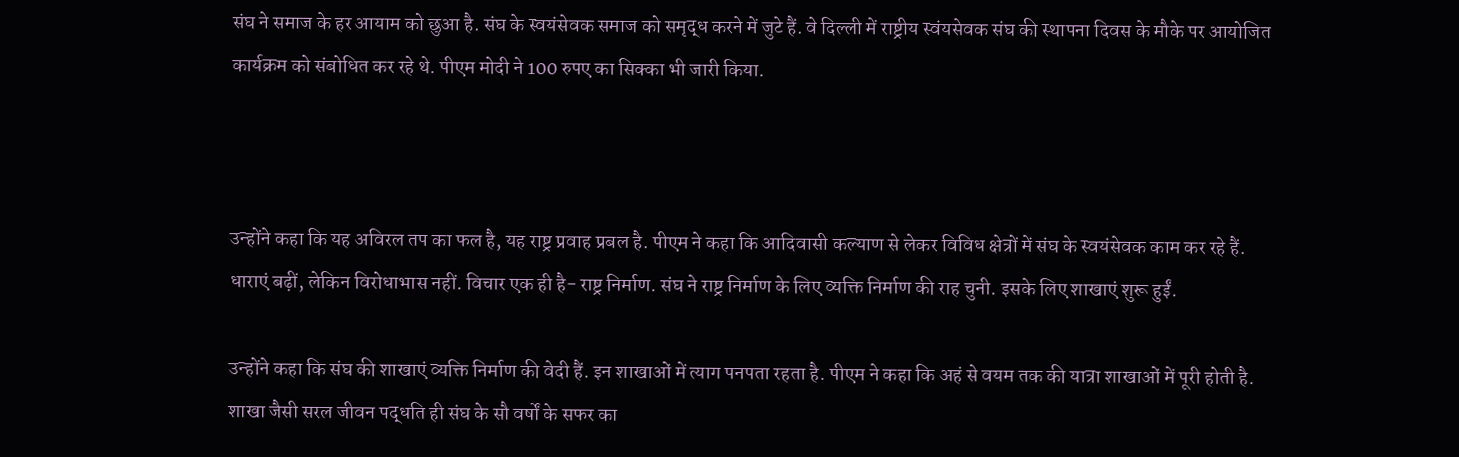संघ ने समाज के हर आयाम को छुआ है. संघ के स्वयंसेवक समाज को समृद्ध करने में जुटे हैं. वे दिल्ली में राष्ट्रीय स्वंयसेवक संघ की स्थापना दिवस के मौके पर आयोजित कार्यक्रम को संबोधित कर रहे थे. पीएम मोदी ने 100 रुपए का सिक्का भी जारी किया.



उन्होंने कहा कि यह अविरल तप का फल है, यह राष्ट्र प्रवाह प्रबल है. पीएम ने कहा कि आदिवासी कल्याण से लेकर विविध क्षेत्रों में संघ के स्वयंसेवक काम कर रहे हैं. धाराएं बढ़ीं, लेकिन विरोधाभास नहीं. विचार एक ही है- राष्ट्र निर्माण. संघ ने राष्ट्र निर्माण के लिए व्यक्ति निर्माण की राह चुनी. इसके लिए शाखाएं शुरू हुईं.

उन्होंने कहा कि संघ की शाखाएं व्यक्ति निर्माण की वेदी हैं. इन शाखाओं में त्याग पनपता रहता है. पीएम ने कहा कि अहं से वयम तक की यात्रा शाखाओं में पूरी होती है. शाखा जैसी सरल जीवन पद्धति ही संघ के सौ वर्षों के सफर का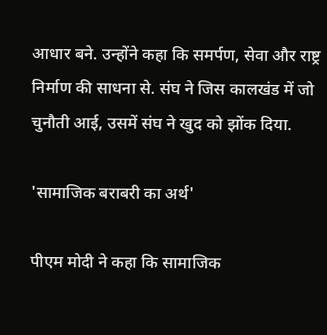आधार बने. उन्होंने कहा कि समर्पण, सेवा और राष्ट्र निर्माण की साधना से. संघ ने जिस कालखंड में जो चुनौती आई, उसमें संघ ने खुद को झोंक दिया.

'सामाजिक बराबरी का अर्थ'

पीएम मोदी ने कहा कि सामाजिक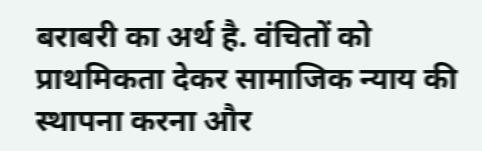बराबरी का अर्थ है. वंचितों को प्राथमिकता देकर सामाजिक न्याय की स्थापना करना और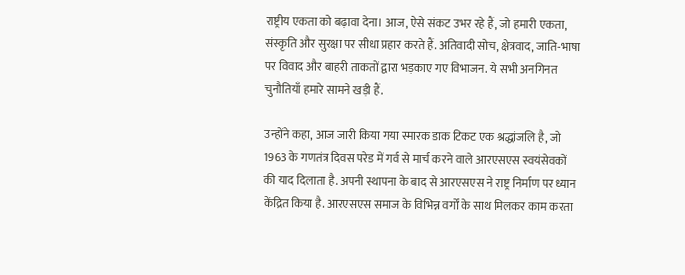राष्ट्रीय एकता को बढ़ावा देना। आज, ऐसे संकट उभर रहे हैं, जो हमारी एकता, संस्कृति और सुरक्षा पर सीधा प्रहार करते हैं. अतिवादी सोच, क्षेत्रवाद, जाति-भाषा पर विवाद और बाहरी ताकतों द्वारा भड़काए गए विभाजन. ये सभी अनगिनत चुनौतियाँ हमारे सामने खड़ी हैं.

उन्होंने कहा, आज जारी किया गया स्मारक डाक टिकट एक श्रद्धांजलि है, जो 1963 के गणतंत्र दिवस परेड में गर्व से मार्च करने वाले आरएसएस स्वयंसेवकों की याद दिलाता है. अपनी स्थापना के बाद से आरएसएस ने राष्ट्र निर्माण पर ध्यान केंद्रित किया है. आरएसएस समाज के विभिन्न वर्गों के साथ मिलकर काम करता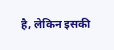है, लेकिन इसकी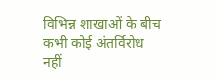विभिन्न शाखाओं के बीच कभी कोई अंतर्विरोध नहीं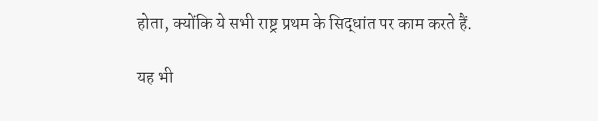होता, क्योंकि ये सभी राष्ट्र प्रथम के सिद्धांत पर काम करते हैं.

यह भी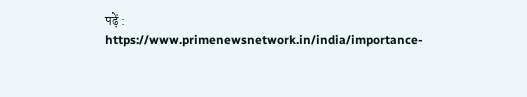पढ़ें : https://www.primenewsnetwork.in/india/importance-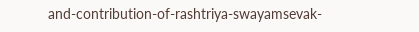and-contribution-of-rashtriya-swayamsevak-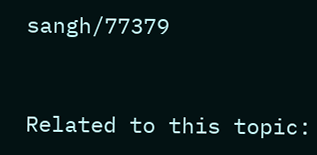sangh/77379


Related to this topic: